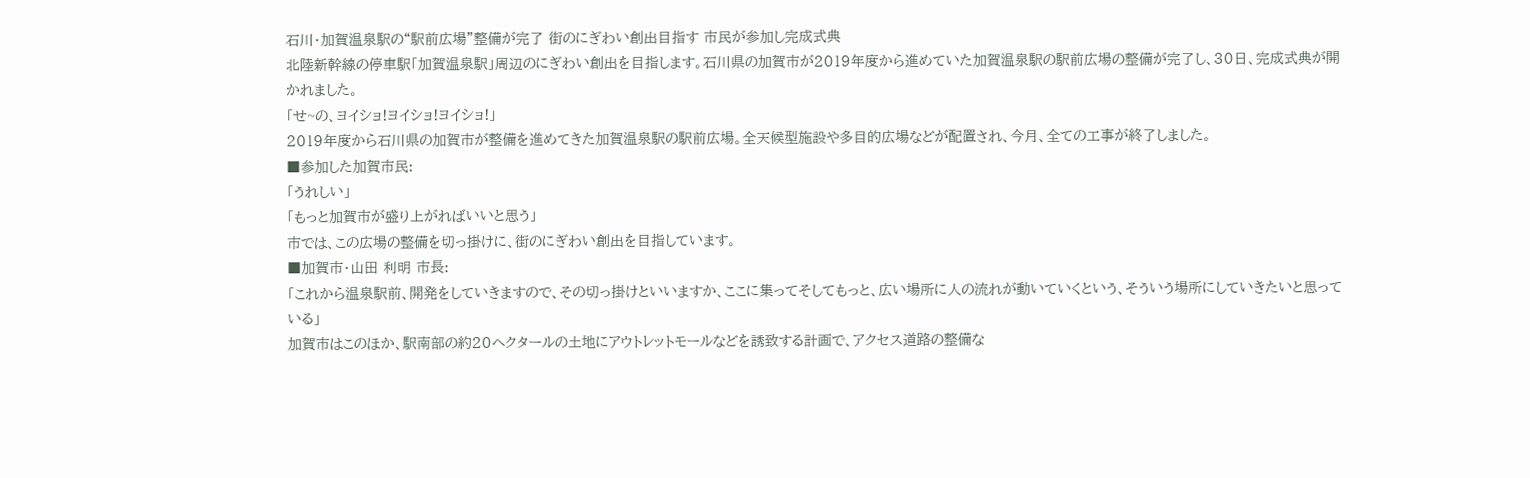石川・加賀温泉駅の“駅前広場”整備が完了 街のにぎわい創出目指す 市民が参加し完成式典
北陸新幹線の停車駅「加賀温泉駅」周辺のにぎわい創出を目指します。石川県の加賀市が2019年度から進めていた加賀温泉駅の駅前広場の整備が完了し、30日、完成式典が開かれました。
「せ~の、ヨイショ!ヨイショ!ヨイショ!」
2019年度から石川県の加賀市が整備を進めてきた加賀温泉駅の駅前広場。全天候型施設や多目的広場などが配置され、今月、全ての工事が終了しました。
■参加した加賀市民:
「うれしい」
「もっと加賀市が盛り上がればいいと思う」
市では、この広場の整備を切っ掛けに、街のにぎわい創出を目指しています。
■加賀市・山田 利明 市長:
「これから温泉駅前、開発をしていきますので、その切っ掛けといいますか、ここに集ってそしてもっと、広い場所に人の流れが動いていくという、そういう場所にしていきたいと思っている」
加賀市はこのほか、駅南部の約20ヘクタールの土地にアウトレットモールなどを誘致する計画で、アクセス道路の整備な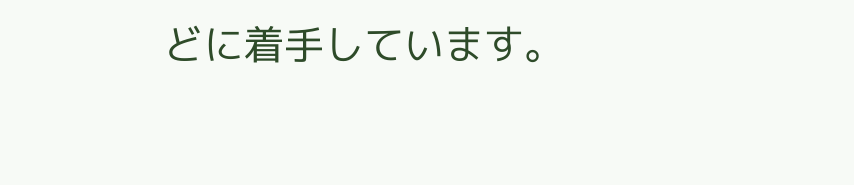どに着手しています。